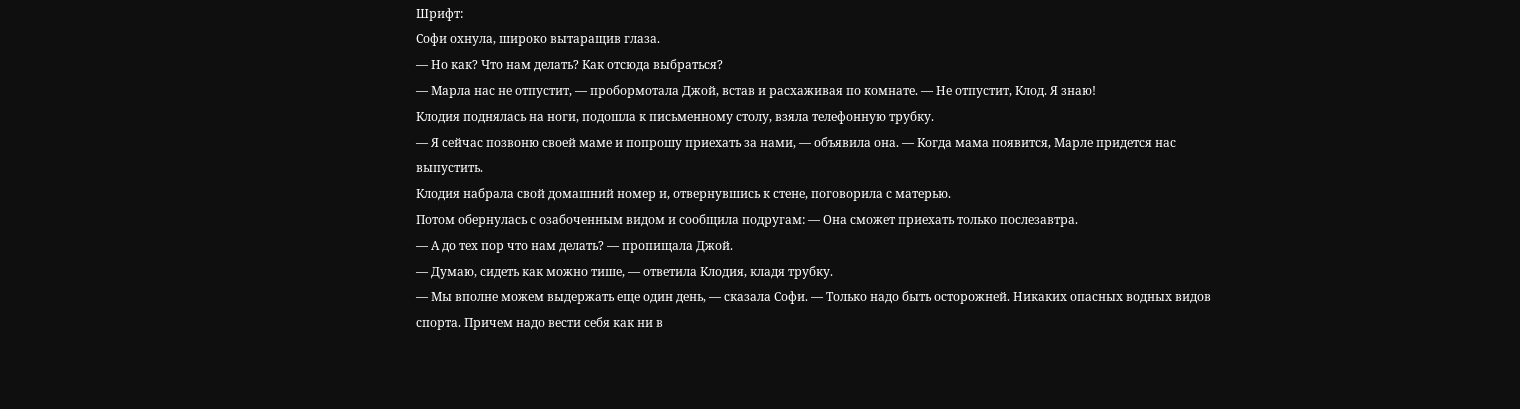Шрифт:
Софи охнула, широко вытаращив глаза.
— Но как? Что нам делать? Как отсюда выбраться?
— Марла нас не отпустит, — пробормотала Джой, встав и расхаживая по комнате. — Не отпустит, Клод. Я знаю!
Клодия поднялась на ноги, подошла к письменному столу, взяла телефонную трубку.
— Я сейчас позвоню своей маме и попрошу приехать за нами, — объявила она. — Когда мама появится, Марле придется нас выпустить.
Клодия набрала свой домашний номер и, отвернувшись к стене, поговорила с матерью.
Потом обернулась с озабоченным видом и сообщила подругам: — Она сможет приехать только послезавтра.
— А до тех пор что нам делать? — пропищала Джой.
— Думаю, сидеть как можно тише, — ответила Клодия, кладя трубку.
— Мы вполне можем выдержать еще один день, — сказала Софи. — Только надо быть осторожней. Никаких опасных водных видов спорта. Причем надо вести себя как ни в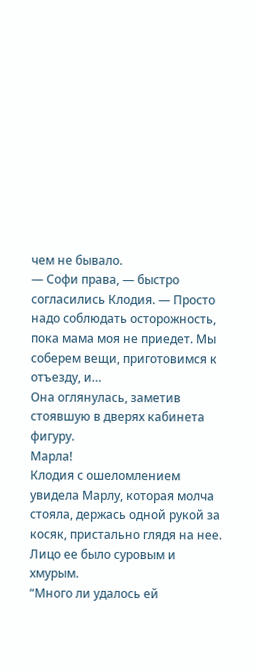чем не бывало.
— Софи права, — быстро согласились Клодия. — Просто надо соблюдать осторожность, пока мама моя не приедет. Мы соберем вещи, приготовимся к отъезду, и…
Она оглянулась, заметив стоявшую в дверях кабинета фигуру.
Марла!
Клодия с ошеломлением увидела Марлу, которая молча стояла, держась одной рукой за косяк, пристально глядя на нее. Лицо ее было суровым и хмурым.
“Много ли удалось ей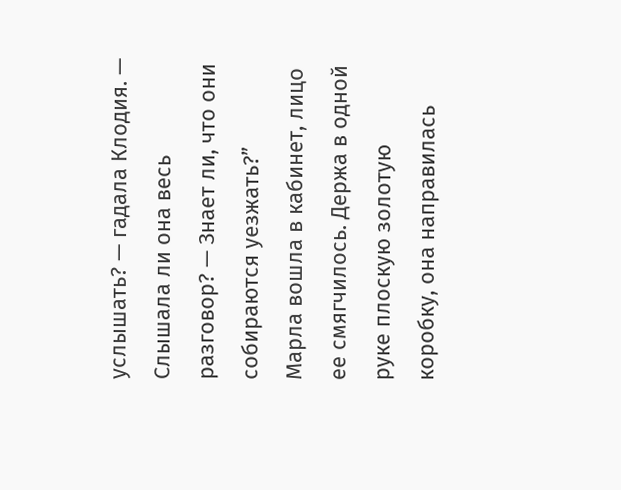услышать? — гадала Клодия. — Слышала ли она весь разговор? — Знает ли, что они собираются уезжать?”
Марла вошла в кабинет, лицо ее смягчилось. Держа в одной руке плоскую золотую коробку, она направилась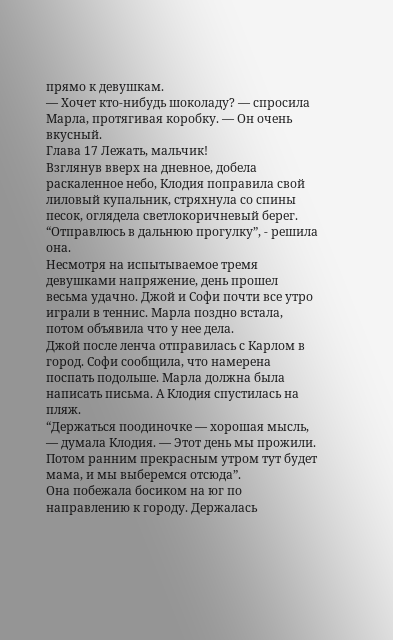прямо к девушкам.
— Хочет кто-нибудь шоколаду? — спросила Марла, протягивая коробку. — Он очень вкусный.
Глава 17 Лежать, мальчик!
Взглянув вверх на дневное, добела раскаленное небо, Клодия поправила свой лиловый купальник, стряхнула со спины песок, оглядела светлокоричневый берег.
“Отправлюсь в дальнюю прогулку”, - решила она.
Несмотря на испытываемое тремя девушками напряжение, день прошел весьма удачно. Джой и Софи почти все утро играли в теннис. Марла поздно встала, потом объявила что у нее дела.
Джой после ленча отправилась с Карлом в город. Софи сообщила, что намерена поспать подольше. Марла должна была написать письма. А Клодия спустилась на пляж.
“Держаться поодиночке — хорошая мысль, — думала Клодия. — Этот день мы прожили. Потом ранним прекрасным утром тут будет мама, и мы выберемся отсюда”.
Она побежала босиком на юг по направлению к городу. Держалась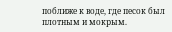поближе к воде, где песок был плотным и мокрым.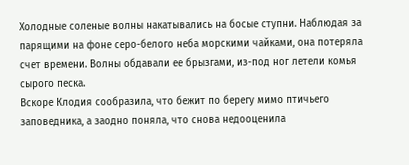Холодные соленые волны накатывались на босые ступни. Наблюдая за парящими на фоне серо-белого неба морскими чайками, она потеряла счет времени. Волны обдавали ее брызгами, из-под ног летели комья сырого песка.
Вскоре Клодия сообразила, что бежит по берегу мимо птичьего заповедника, а заодно поняла, что снова недооценила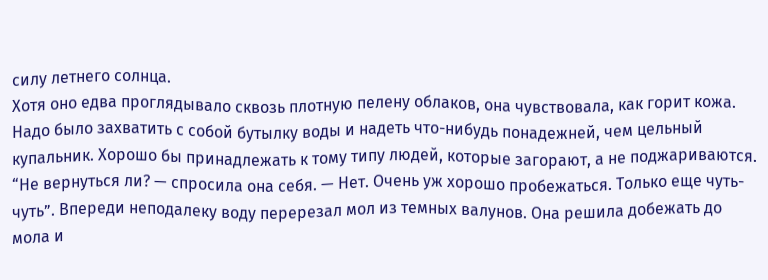силу летнего солнца.
Хотя оно едва проглядывало сквозь плотную пелену облаков, она чувствовала, как горит кожа. Надо было захватить с собой бутылку воды и надеть что-нибудь понадежней, чем цельный купальник. Хорошо бы принадлежать к тому типу людей, которые загорают, а не поджариваются.
“Не вернуться ли? — спросила она себя. — Нет. Очень уж хорошо пробежаться. Только еще чуть-чуть”. Впереди неподалеку воду перерезал мол из темных валунов. Она решила добежать до мола и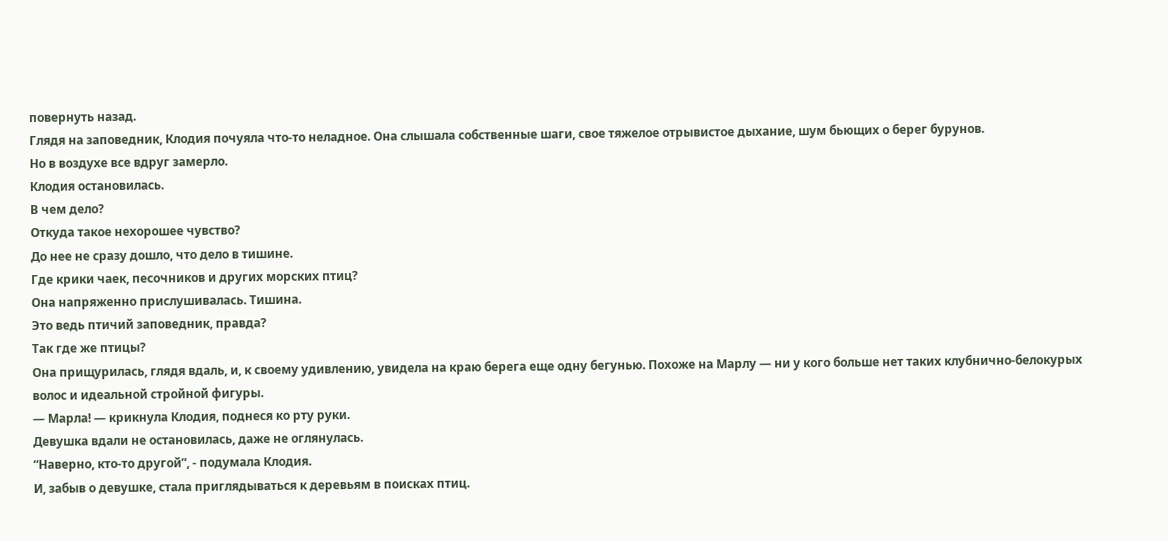повернуть назад.
Глядя на заповедник, Клодия почуяла что-то неладное. Она слышала собственные шаги, свое тяжелое отрывистое дыхание, шум бьющих о берег бурунов.
Но в воздухе все вдруг замерло.
Клодия остановилась.
В чем дело?
Откуда такое нехорошее чувство?
До нее не сразу дошло, что дело в тишине.
Где крики чаек, песочников и других морских птиц?
Она напряженно прислушивалась. Тишина.
Это ведь птичий заповедник, правда?
Так где же птицы?
Она прищурилась, глядя вдаль, и, к своему удивлению, увидела на краю берега еще одну бегунью. Похоже на Марлу — ни у кого больше нет таких клубнично-белокурых волос и идеальной стройной фигуры.
— Марла! — крикнула Клодия, поднеся ко рту руки.
Девушка вдали не остановилась, даже не оглянулась.
“Наверно, кто-то другой”, - подумала Клодия.
И, забыв о девушке, стала приглядываться к деревьям в поисках птиц.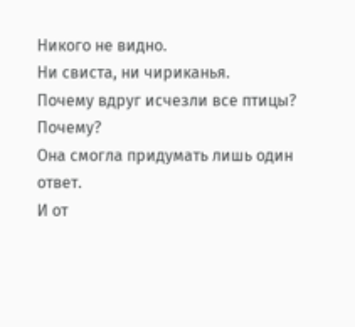Никого не видно.
Ни свиста, ни чириканья.
Почему вдруг исчезли все птицы?
Почему?
Она смогла придумать лишь один ответ.
И от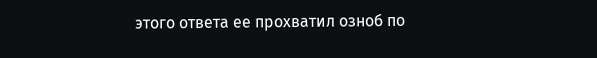этого ответа ее прохватил озноб по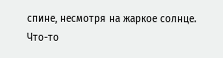спине, несмотря на жаркое солнце.
Что-то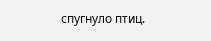спугнуло птиц.